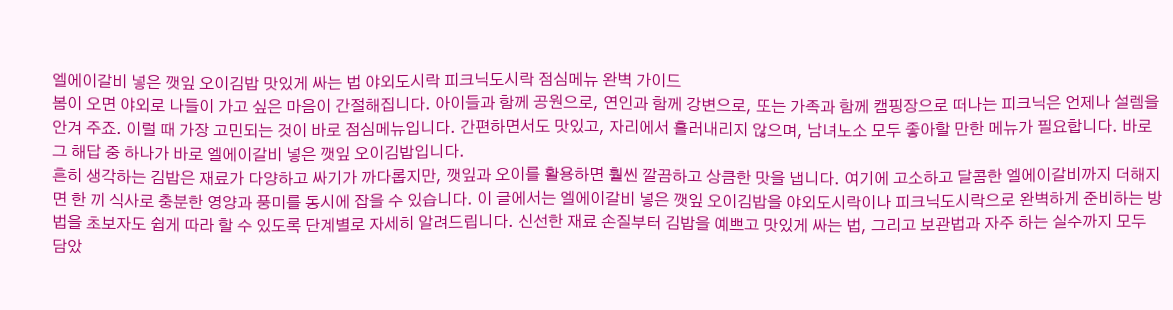엘에이갈비 넣은 깻잎 오이김밥 맛있게 싸는 법 야외도시락 피크닉도시락 점심메뉴 완벽 가이드
봄이 오면 야외로 나들이 가고 싶은 마음이 간절해집니다. 아이들과 함께 공원으로, 연인과 함께 강변으로, 또는 가족과 함께 캠핑장으로 떠나는 피크닉은 언제나 설렘을 안겨 주죠. 이럴 때 가장 고민되는 것이 바로 점심메뉴입니다. 간편하면서도 맛있고, 자리에서 흘러내리지 않으며, 남녀노소 모두 좋아할 만한 메뉴가 필요합니다. 바로 그 해답 중 하나가 바로 엘에이갈비 넣은 깻잎 오이김밥입니다.
흔히 생각하는 김밥은 재료가 다양하고 싸기가 까다롭지만, 깻잎과 오이를 활용하면 훨씬 깔끔하고 상큼한 맛을 냅니다. 여기에 고소하고 달콤한 엘에이갈비까지 더해지면 한 끼 식사로 충분한 영양과 풍미를 동시에 잡을 수 있습니다. 이 글에서는 엘에이갈비 넣은 깻잎 오이김밥을 야외도시락이나 피크닉도시락으로 완벽하게 준비하는 방법을 초보자도 쉽게 따라 할 수 있도록 단계별로 자세히 알려드립니다. 신선한 재료 손질부터 김밥을 예쁘고 맛있게 싸는 법, 그리고 보관법과 자주 하는 실수까지 모두 담았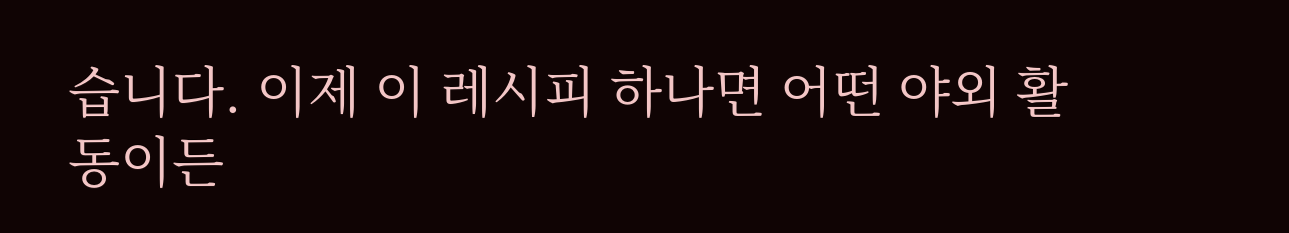습니다. 이제 이 레시피 하나면 어떤 야외 활동이든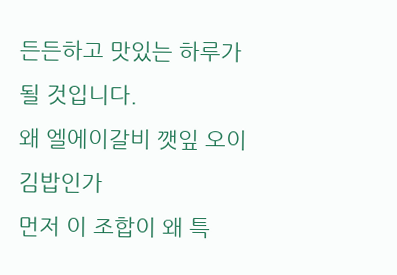든든하고 맛있는 하루가 될 것입니다.
왜 엘에이갈비 깻잎 오이김밥인가
먼저 이 조합이 왜 특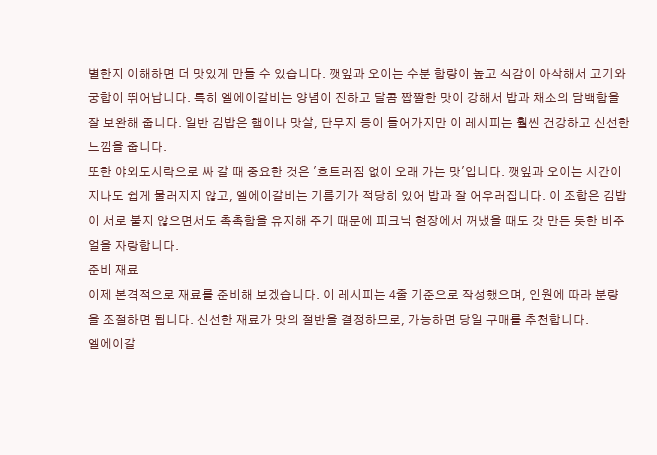별한지 이해하면 더 맛있게 만들 수 있습니다. 깻잎과 오이는 수분 함량이 높고 식감이 아삭해서 고기와 궁합이 뛰어납니다. 특히 엘에이갈비는 양념이 진하고 달콤 짭짤한 맛이 강해서 밥과 채소의 담백함을 잘 보완해 줍니다. 일반 김밥은 햄이나 맛살, 단무지 등이 들어가지만 이 레시피는 훨씬 건강하고 신선한 느낌을 줍니다.
또한 야외도시락으로 싸 갈 때 중요한 것은 '흐트러짐 없이 오래 가는 맛'입니다. 깻잎과 오이는 시간이 지나도 쉽게 물러지지 않고, 엘에이갈비는 기름기가 적당히 있어 밥과 잘 어우러집니다. 이 조합은 김밥이 서로 붙지 않으면서도 촉촉함을 유지해 주기 때문에 피크닉 현장에서 꺼냈을 때도 갓 만든 듯한 비주얼을 자랑합니다.
준비 재료
이제 본격적으로 재료를 준비해 보겠습니다. 이 레시피는 4줄 기준으로 작성했으며, 인원에 따라 분량을 조절하면 됩니다. 신선한 재료가 맛의 절반을 결정하므로, 가능하면 당일 구매를 추천합니다.
엘에이갈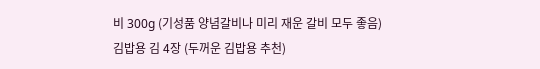비 300g (기성품 양념갈비나 미리 재운 갈비 모두 좋음)
김밥용 김 4장 (두꺼운 김밥용 추천)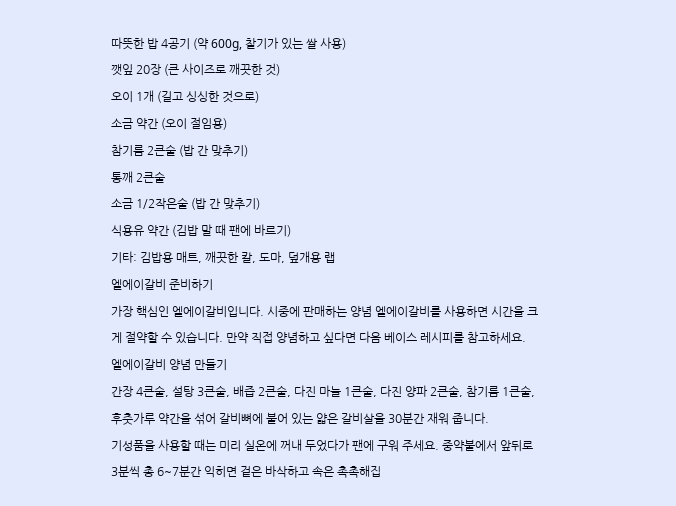따뜻한 밥 4공기 (약 600g, 찰기가 있는 쌀 사용)
깻잎 20장 (큰 사이즈로 깨끗한 것)
오이 1개 (길고 싱싱한 것으로)
소금 약간 (오이 절임용)
참기름 2큰술 (밥 간 맞추기)
통깨 2큰술
소금 1/2작은술 (밥 간 맞추기)
식용유 약간 (김밥 말 때 팬에 바르기)
기타: 김밥용 매트, 깨끗한 칼, 도마, 덮개용 랩
엘에이갈비 준비하기
가장 핵심인 엘에이갈비입니다. 시중에 판매하는 양념 엘에이갈비를 사용하면 시간을 크게 절약할 수 있습니다. 만약 직접 양념하고 싶다면 다음 베이스 레시피를 참고하세요.
엘에이갈비 양념 만들기
간장 4큰술, 설탕 3큰술, 배즙 2큰술, 다진 마늘 1큰술, 다진 양파 2큰술, 참기름 1큰술, 후춧가루 약간을 섞어 갈비뼈에 붙어 있는 얇은 갈비살을 30분간 재워 줍니다.
기성품을 사용할 때는 미리 실온에 꺼내 두었다가 팬에 구워 주세요. 중약불에서 앞뒤로 3분씩 총 6~7분간 익히면 겉은 바삭하고 속은 촉촉해집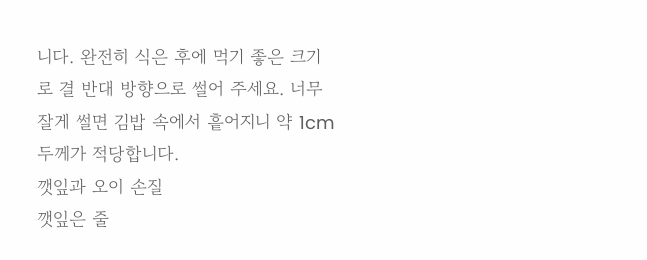니다. 완전히 식은 후에 먹기 좋은 크기로 결 반대 방향으로 썰어 주세요. 너무 잘게 썰면 김밥 속에서 흩어지니 약 1cm 두께가 적당합니다.
깻잎과 오이 손질
깻잎은 줄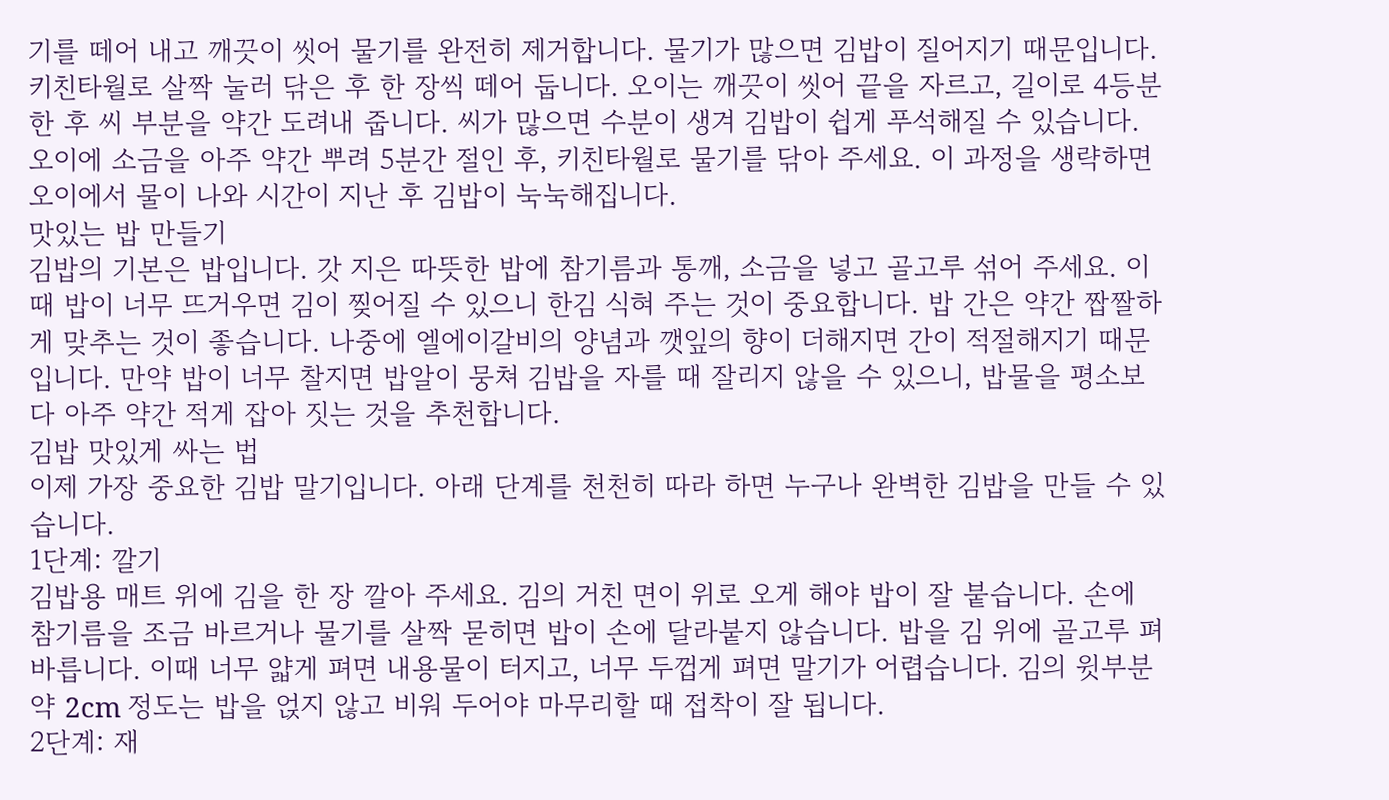기를 떼어 내고 깨끗이 씻어 물기를 완전히 제거합니다. 물기가 많으면 김밥이 질어지기 때문입니다. 키친타월로 살짝 눌러 닦은 후 한 장씩 떼어 둡니다. 오이는 깨끗이 씻어 끝을 자르고, 길이로 4등분한 후 씨 부분을 약간 도려내 줍니다. 씨가 많으면 수분이 생겨 김밥이 쉽게 푸석해질 수 있습니다. 오이에 소금을 아주 약간 뿌려 5분간 절인 후, 키친타월로 물기를 닦아 주세요. 이 과정을 생략하면 오이에서 물이 나와 시간이 지난 후 김밥이 눅눅해집니다.
맛있는 밥 만들기
김밥의 기본은 밥입니다. 갓 지은 따뜻한 밥에 참기름과 통깨, 소금을 넣고 골고루 섞어 주세요. 이때 밥이 너무 뜨거우면 김이 찢어질 수 있으니 한김 식혀 주는 것이 중요합니다. 밥 간은 약간 짭짤하게 맞추는 것이 좋습니다. 나중에 엘에이갈비의 양념과 깻잎의 향이 더해지면 간이 적절해지기 때문입니다. 만약 밥이 너무 찰지면 밥알이 뭉쳐 김밥을 자를 때 잘리지 않을 수 있으니, 밥물을 평소보다 아주 약간 적게 잡아 짓는 것을 추천합니다.
김밥 맛있게 싸는 법
이제 가장 중요한 김밥 말기입니다. 아래 단계를 천천히 따라 하면 누구나 완벽한 김밥을 만들 수 있습니다.
1단계: 깔기
김밥용 매트 위에 김을 한 장 깔아 주세요. 김의 거친 면이 위로 오게 해야 밥이 잘 붙습니다. 손에 참기름을 조금 바르거나 물기를 살짝 묻히면 밥이 손에 달라붙지 않습니다. 밥을 김 위에 골고루 펴 바릅니다. 이때 너무 얇게 펴면 내용물이 터지고, 너무 두껍게 펴면 말기가 어렵습니다. 김의 윗부분 약 2cm 정도는 밥을 얹지 않고 비워 두어야 마무리할 때 접착이 잘 됩니다.
2단계: 재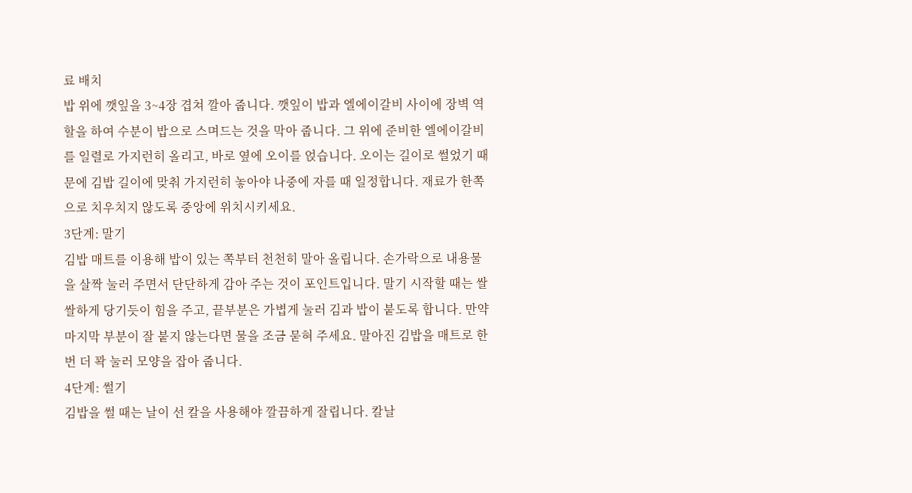료 배치
밥 위에 깻잎을 3~4장 겹쳐 깔아 줍니다. 깻잎이 밥과 엘에이갈비 사이에 장벽 역할을 하여 수분이 밥으로 스며드는 것을 막아 줍니다. 그 위에 준비한 엘에이갈비를 일렬로 가지런히 올리고, 바로 옆에 오이를 얹습니다. 오이는 길이로 썰었기 때문에 김밥 길이에 맞춰 가지런히 놓아야 나중에 자를 때 일정합니다. 재료가 한쪽으로 치우치지 않도록 중앙에 위치시키세요.
3단계: 말기
김밥 매트를 이용해 밥이 있는 쪽부터 천천히 말아 올립니다. 손가락으로 내용물을 살짝 눌러 주면서 단단하게 감아 주는 것이 포인트입니다. 말기 시작할 때는 쌀쌀하게 당기듯이 힘을 주고, 끝부분은 가볍게 눌러 김과 밥이 붙도록 합니다. 만약 마지막 부분이 잘 붙지 않는다면 물을 조금 묻혀 주세요. 말아진 김밥을 매트로 한 번 더 꽉 눌러 모양을 잡아 줍니다.
4단계: 썰기
김밥을 썰 때는 날이 선 칼을 사용해야 깔끔하게 잘립니다. 칼날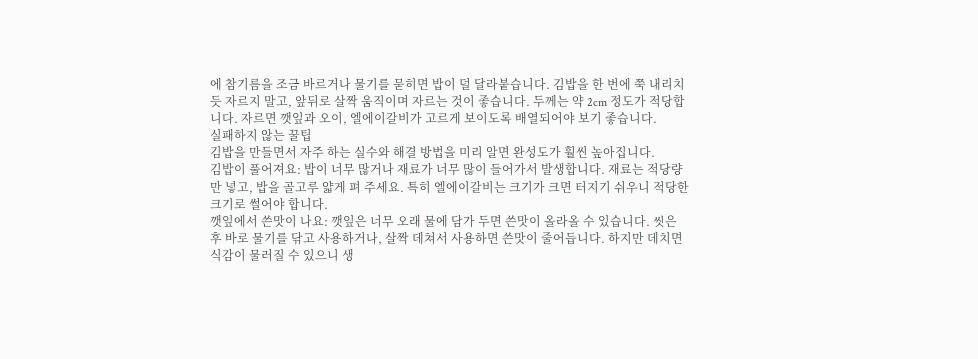에 참기름을 조금 바르거나 물기를 묻히면 밥이 덜 달라붙습니다. 김밥을 한 번에 쭉 내리치듯 자르지 말고, 앞뒤로 살짝 움직이며 자르는 것이 좋습니다. 두께는 약 2cm 정도가 적당합니다. 자르면 깻잎과 오이, 엘에이갈비가 고르게 보이도록 배열되어야 보기 좋습니다.
실패하지 않는 꿀팁
김밥을 만들면서 자주 하는 실수와 해결 방법을 미리 알면 완성도가 훨씬 높아집니다.
김밥이 풀어져요: 밥이 너무 많거나 재료가 너무 많이 들어가서 발생합니다. 재료는 적당량만 넣고, 밥을 골고루 얇게 펴 주세요. 특히 엘에이갈비는 크기가 크면 터지기 쉬우니 적당한 크기로 썰어야 합니다.
깻잎에서 쓴맛이 나요: 깻잎은 너무 오래 물에 담가 두면 쓴맛이 올라올 수 있습니다. 씻은 후 바로 물기를 닦고 사용하거나, 살짝 데쳐서 사용하면 쓴맛이 줄어듭니다. 하지만 데치면 식감이 물러질 수 있으니 생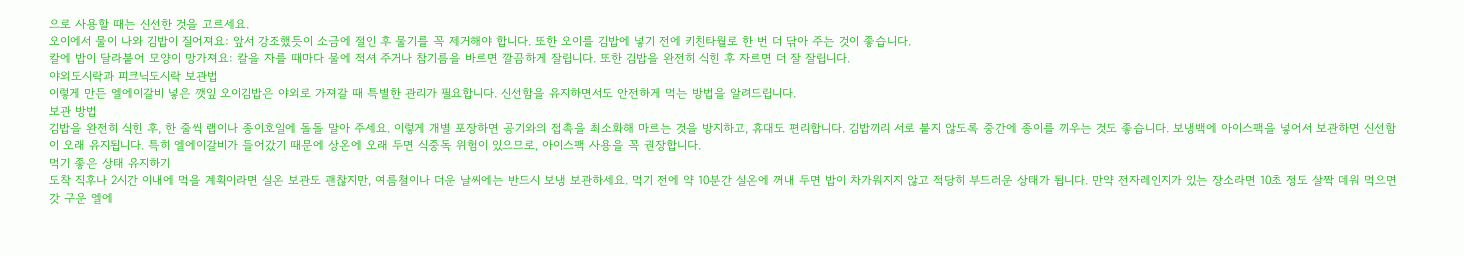으로 사용할 때는 신선한 것을 고르세요.
오이에서 물이 나와 김밥이 질어져요: 앞서 강조했듯이 소금에 절인 후 물기를 꼭 제거해야 합니다. 또한 오이를 김밥에 넣기 전에 키친타월로 한 번 더 닦아 주는 것이 좋습니다.
칼에 밥이 달라붙어 모양이 망가져요: 칼을 자를 때마다 물에 적셔 주거나 참기름을 바르면 깔끔하게 잘립니다. 또한 김밥을 완전히 식힌 후 자르면 더 잘 잘립니다.
야외도시락과 피크닉도시락 보관법
이렇게 만든 엘에이갈비 넣은 깻잎 오이김밥은 야외로 가져갈 때 특별한 관리가 필요합니다. 신선함을 유지하면서도 안전하게 먹는 방법을 알려드립니다.
보관 방법
김밥을 완전히 식힌 후, 한 줄씩 랩이나 종이호일에 돌돌 말아 주세요. 이렇게 개별 포장하면 공기와의 접촉을 최소화해 마르는 것을 방지하고, 휴대도 편리합니다. 김밥끼리 서로 붙지 않도록 중간에 종이를 끼우는 것도 좋습니다. 보냉백에 아이스팩을 넣어서 보관하면 신선함이 오래 유지됩니다. 특히 엘에이갈비가 들어갔기 때문에 상온에 오래 두면 식중독 위험이 있으므로, 아이스팩 사용을 꼭 권장합니다.
먹기 좋은 상태 유지하기
도착 직후나 2시간 이내에 먹을 계획이라면 실온 보관도 괜찮지만, 여름철이나 더운 날씨에는 반드시 보냉 보관하세요. 먹기 전에 약 10분간 실온에 꺼내 두면 밥이 차가워지지 않고 적당히 부드러운 상태가 됩니다. 만약 전자레인지가 있는 장소라면 10초 정도 살짝 데워 먹으면 갓 구운 엘에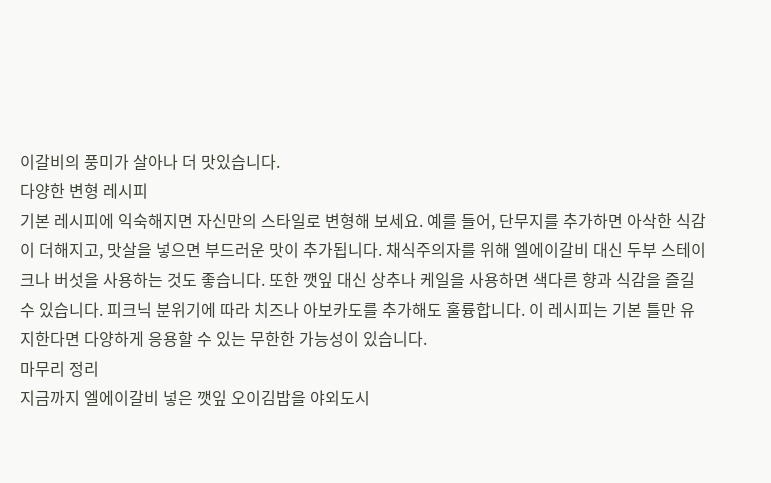이갈비의 풍미가 살아나 더 맛있습니다.
다양한 변형 레시피
기본 레시피에 익숙해지면 자신만의 스타일로 변형해 보세요. 예를 들어, 단무지를 추가하면 아삭한 식감이 더해지고, 맛살을 넣으면 부드러운 맛이 추가됩니다. 채식주의자를 위해 엘에이갈비 대신 두부 스테이크나 버섯을 사용하는 것도 좋습니다. 또한 깻잎 대신 상추나 케일을 사용하면 색다른 향과 식감을 즐길 수 있습니다. 피크닉 분위기에 따라 치즈나 아보카도를 추가해도 훌륭합니다. 이 레시피는 기본 틀만 유지한다면 다양하게 응용할 수 있는 무한한 가능성이 있습니다.
마무리 정리
지금까지 엘에이갈비 넣은 깻잎 오이김밥을 야외도시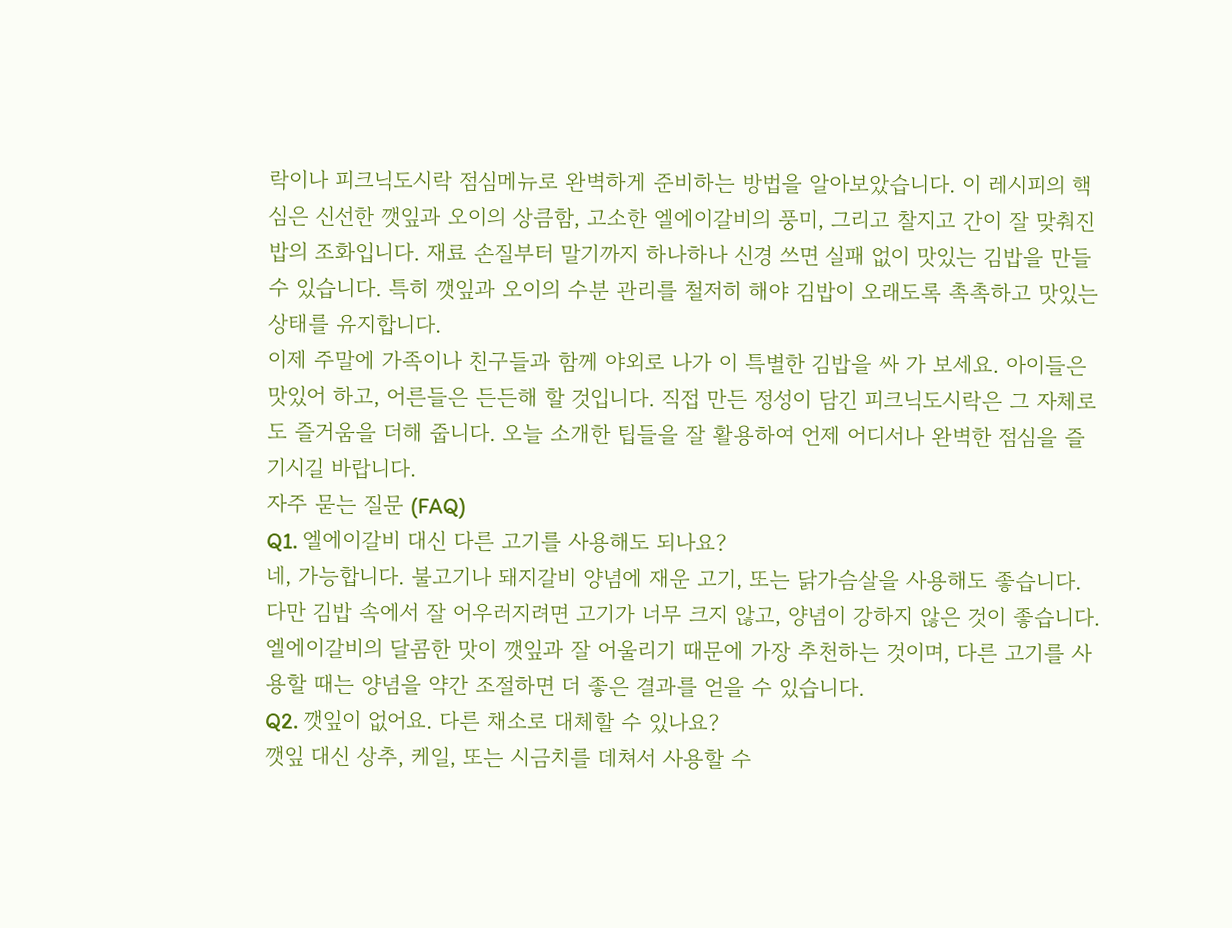락이나 피크닉도시락 점심메뉴로 완벽하게 준비하는 방법을 알아보았습니다. 이 레시피의 핵심은 신선한 깻잎과 오이의 상큼함, 고소한 엘에이갈비의 풍미, 그리고 찰지고 간이 잘 맞춰진 밥의 조화입니다. 재료 손질부터 말기까지 하나하나 신경 쓰면 실패 없이 맛있는 김밥을 만들 수 있습니다. 특히 깻잎과 오이의 수분 관리를 철저히 해야 김밥이 오래도록 촉촉하고 맛있는 상태를 유지합니다.
이제 주말에 가족이나 친구들과 함께 야외로 나가 이 특별한 김밥을 싸 가 보세요. 아이들은 맛있어 하고, 어른들은 든든해 할 것입니다. 직접 만든 정성이 담긴 피크닉도시락은 그 자체로도 즐거움을 더해 줍니다. 오늘 소개한 팁들을 잘 활용하여 언제 어디서나 완벽한 점심을 즐기시길 바랍니다.
자주 묻는 질문 (FAQ)
Q1. 엘에이갈비 대신 다른 고기를 사용해도 되나요?
네, 가능합니다. 불고기나 돼지갈비 양념에 재운 고기, 또는 닭가슴살을 사용해도 좋습니다. 다만 김밥 속에서 잘 어우러지려면 고기가 너무 크지 않고, 양념이 강하지 않은 것이 좋습니다. 엘에이갈비의 달콤한 맛이 깻잎과 잘 어울리기 때문에 가장 추천하는 것이며, 다른 고기를 사용할 때는 양념을 약간 조절하면 더 좋은 결과를 얻을 수 있습니다.
Q2. 깻잎이 없어요. 다른 채소로 대체할 수 있나요?
깻잎 대신 상추, 케일, 또는 시금치를 데쳐서 사용할 수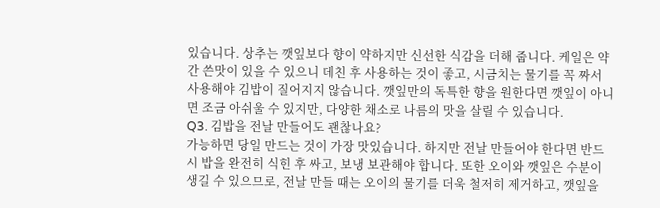있습니다. 상추는 깻잎보다 향이 약하지만 신선한 식감을 더해 줍니다. 케일은 약간 쓴맛이 있을 수 있으니 데친 후 사용하는 것이 좋고, 시금치는 물기를 꼭 짜서 사용해야 김밥이 질어지지 않습니다. 깻잎만의 독특한 향을 원한다면 깻잎이 아니면 조금 아쉬울 수 있지만, 다양한 채소로 나름의 맛을 살릴 수 있습니다.
Q3. 김밥을 전날 만들어도 괜찮나요?
가능하면 당일 만드는 것이 가장 맛있습니다. 하지만 전날 만들어야 한다면 반드시 밥을 완전히 식힌 후 싸고, 보냉 보관해야 합니다. 또한 오이와 깻잎은 수분이 생길 수 있으므로, 전날 만들 때는 오이의 물기를 더욱 철저히 제거하고, 깻잎을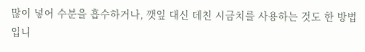많이 넣어 수분을 흡수하거나, 깻잎 대신 데친 시금치를 사용하는 것도 한 방법입니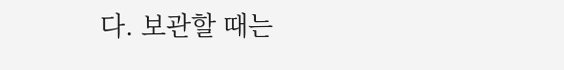다. 보관할 때는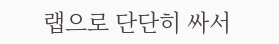랩으로 단단히 싸서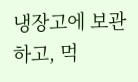냉장고에 보관하고, 먹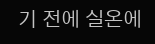기 전에 실온에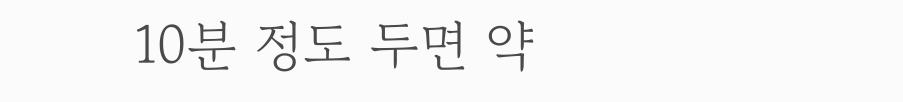10분 정도 두면 약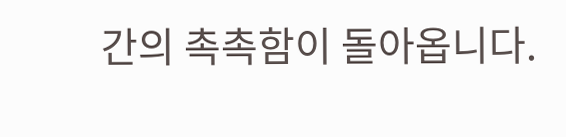간의 촉촉함이 돌아옵니다.